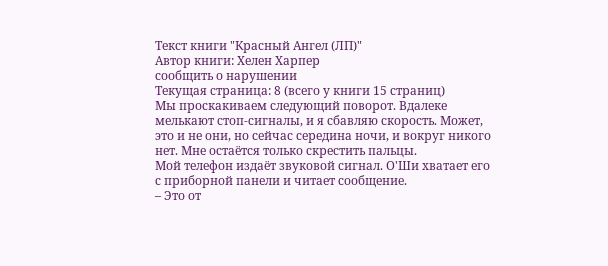Текст книги "Красный Ангел (ЛП)"
Автор книги: Хелен Харпер
сообщить о нарушении
Текущая страница: 8 (всего у книги 15 страниц)
Мы проскакиваем следующий поворот. Вдалеке мелькают стоп-сигналы, и я сбавляю скорость. Может, это и не они, но сейчас середина ночи, и вокруг никого нет. Мне остаётся только скрестить пальцы.
Мой телефон издаёт звуковой сигнал. О'Ши хватает его с приборной панели и читает сообщение.
– Это от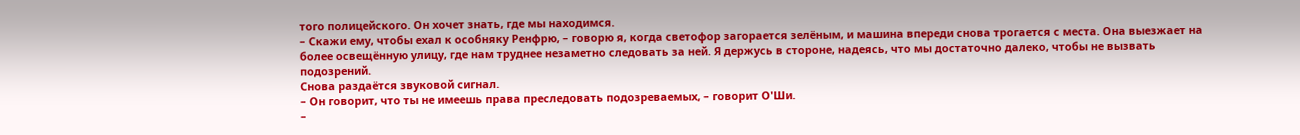того полицейского. Он хочет знать, где мы находимся.
– Скажи ему, чтобы ехал к особняку Ренфрю, – говорю я, когда светофор загорается зелёным, и машина впереди снова трогается с места. Она выезжает на более освещённую улицу, где нам труднее незаметно следовать за ней. Я держусь в стороне, надеясь, что мы достаточно далеко, чтобы не вызвать подозрений.
Снова раздаётся звуковой сигнал.
– Он говорит, что ты не имеешь права преследовать подозреваемых, – говорит О'Ши.
–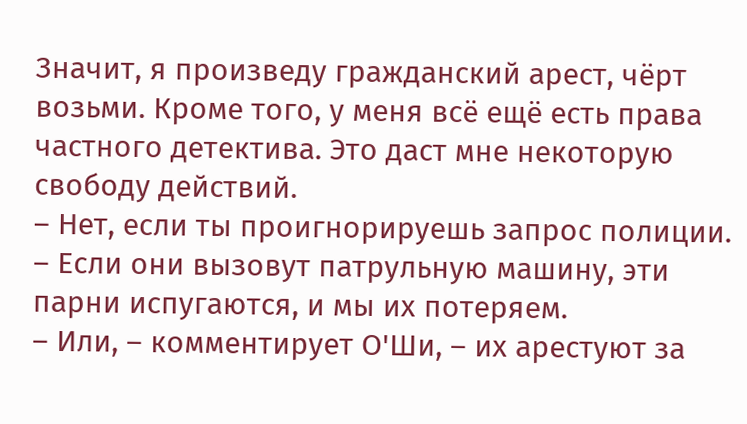Значит, я произведу гражданский арест, чёрт возьми. Кроме того, у меня всё ещё есть права частного детектива. Это даст мне некоторую свободу действий.
– Нет, если ты проигнорируешь запрос полиции.
– Если они вызовут патрульную машину, эти парни испугаются, и мы их потеряем.
– Или, – комментирует О'Ши, – их арестуют за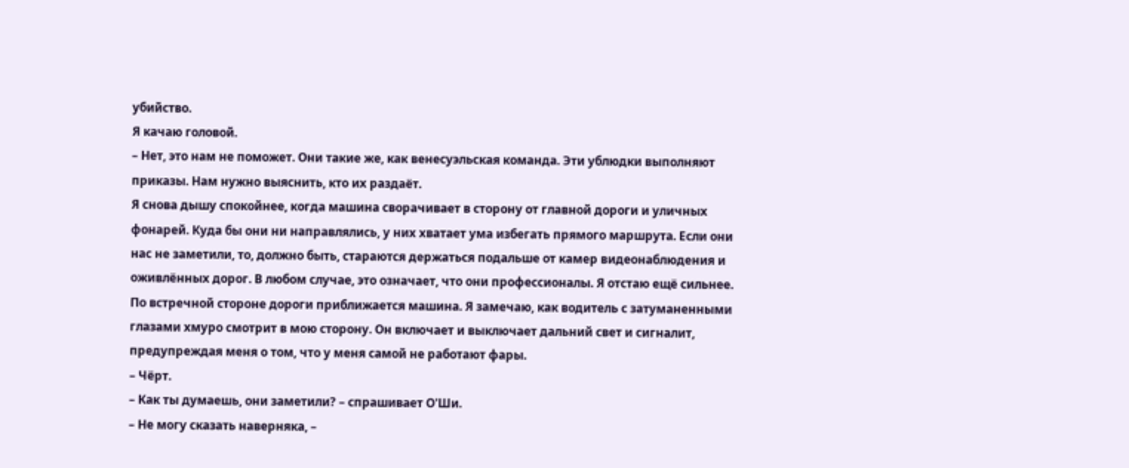убийство.
Я качаю головой.
– Нет, это нам не поможет. Они такие же, как венесуэльская команда. Эти ублюдки выполняют приказы. Нам нужно выяснить, кто их раздаёт.
Я снова дышу спокойнее, когда машина сворачивает в сторону от главной дороги и уличных фонарей. Куда бы они ни направлялись, у них хватает ума избегать прямого маршрута. Если они нас не заметили, то, должно быть, стараются держаться подальше от камер видеонаблюдения и оживлённых дорог. В любом случае, это означает, что они профессионалы. Я отстаю ещё сильнее.
По встречной стороне дороги приближается машина. Я замечаю, как водитель с затуманенными глазами хмуро смотрит в мою сторону. Он включает и выключает дальний свет и сигналит, предупреждая меня о том, что у меня самой не работают фары.
– Чёрт.
– Как ты думаешь, они заметили? – спрашивает О'Ши.
– Не могу сказать наверняка, –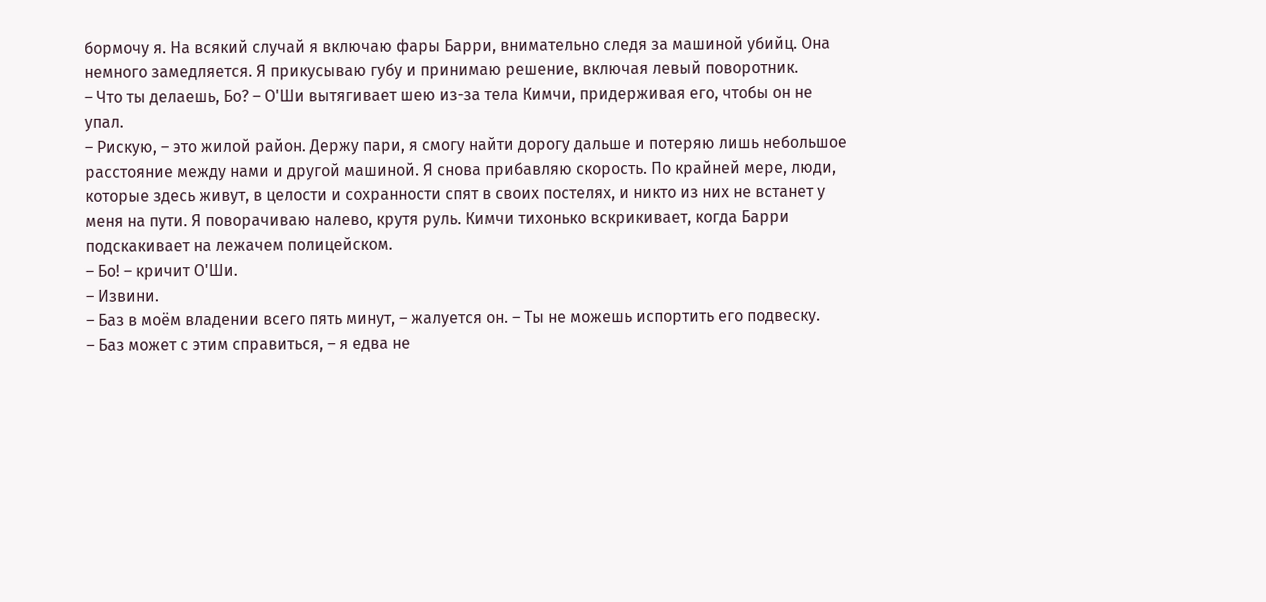бормочу я. На всякий случай я включаю фары Барри, внимательно следя за машиной убийц. Она немного замедляется. Я прикусываю губу и принимаю решение, включая левый поворотник.
– Что ты делаешь, Бо? – О'Ши вытягивает шею из-за тела Кимчи, придерживая его, чтобы он не упал.
– Рискую, – это жилой район. Держу пари, я смогу найти дорогу дальше и потеряю лишь небольшое расстояние между нами и другой машиной. Я снова прибавляю скорость. По крайней мере, люди, которые здесь живут, в целости и сохранности спят в своих постелях, и никто из них не встанет у меня на пути. Я поворачиваю налево, крутя руль. Кимчи тихонько вскрикивает, когда Барри подскакивает на лежачем полицейском.
– Бо! – кричит О'Ши.
– Извини.
– Баз в моём владении всего пять минут, – жалуется он. – Ты не можешь испортить его подвеску.
– Баз может с этим справиться, – я едва не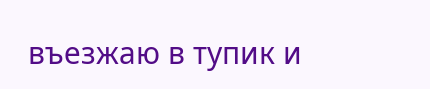въезжаю в тупик и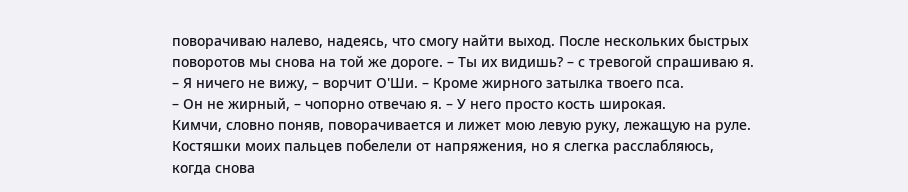поворачиваю налево, надеясь, что смогу найти выход. После нескольких быстрых поворотов мы снова на той же дороге. – Ты их видишь? – с тревогой спрашиваю я.
– Я ничего не вижу, – ворчит О'Ши. – Кроме жирного затылка твоего пса.
– Он не жирный, – чопорно отвечаю я. – У него просто кость широкая.
Кимчи, словно поняв, поворачивается и лижет мою левую руку, лежащую на руле. Костяшки моих пальцев побелели от напряжения, но я слегка расслабляюсь, когда снова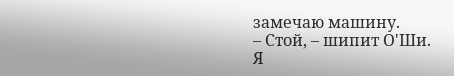замечаю машину.
– Стой, – шипит О'Ши.
Я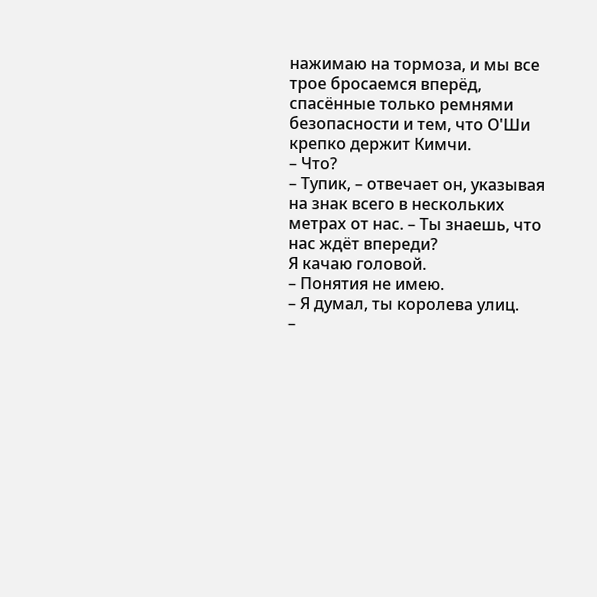нажимаю на тормоза, и мы все трое бросаемся вперёд, спасённые только ремнями безопасности и тем, что О'Ши крепко держит Кимчи.
– Что?
– Тупик, – отвечает он, указывая на знак всего в нескольких метрах от нас. – Ты знаешь, что нас ждёт впереди?
Я качаю головой.
– Понятия не имею.
– Я думал, ты королева улиц.
–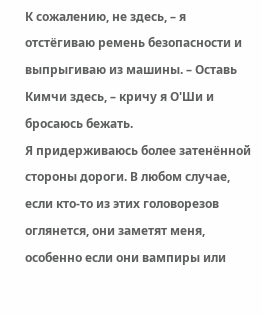К сожалению, не здесь, – я отстёгиваю ремень безопасности и выпрыгиваю из машины. – Оставь Кимчи здесь, – кричу я О'Ши и бросаюсь бежать.
Я придерживаюсь более затенённой стороны дороги. В любом случае, если кто-то из этих головорезов оглянется, они заметят меня, особенно если они вампиры или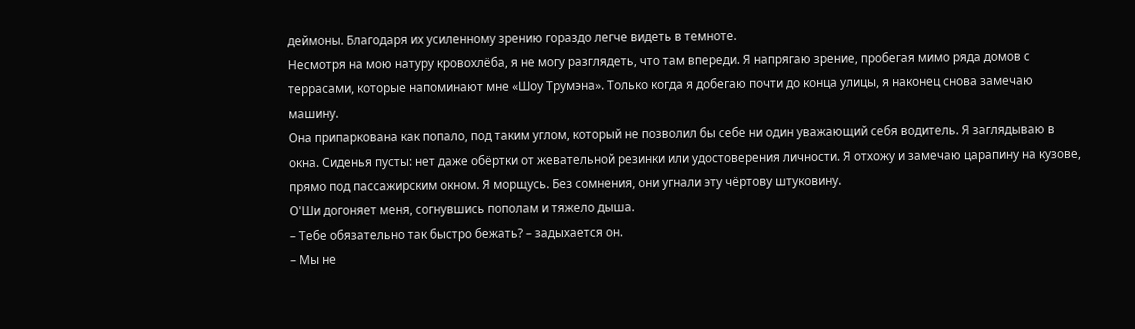деймоны. Благодаря их усиленному зрению гораздо легче видеть в темноте.
Несмотря на мою натуру кровохлёба, я не могу разглядеть, что там впереди. Я напрягаю зрение, пробегая мимо ряда домов с террасами, которые напоминают мне «Шоу Трумэна». Только когда я добегаю почти до конца улицы, я наконец снова замечаю машину.
Она припаркована как попало, под таким углом, который не позволил бы себе ни один уважающий себя водитель. Я заглядываю в окна. Сиденья пусты: нет даже обёртки от жевательной резинки или удостоверения личности. Я отхожу и замечаю царапину на кузове, прямо под пассажирским окном. Я морщусь. Без сомнения, они угнали эту чёртову штуковину.
О'Ши догоняет меня, согнувшись пополам и тяжело дыша.
– Тебе обязательно так быстро бежать? – задыхается он.
– Мы не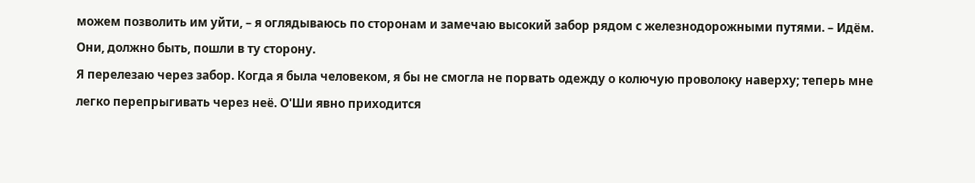можем позволить им уйти, – я оглядываюсь по сторонам и замечаю высокий забор рядом с железнодорожными путями. – Идём. Они, должно быть, пошли в ту сторону.
Я перелезаю через забор. Когда я была человеком, я бы не смогла не порвать одежду о колючую проволоку наверху; теперь мне легко перепрыгивать через неё. О'Ши явно приходится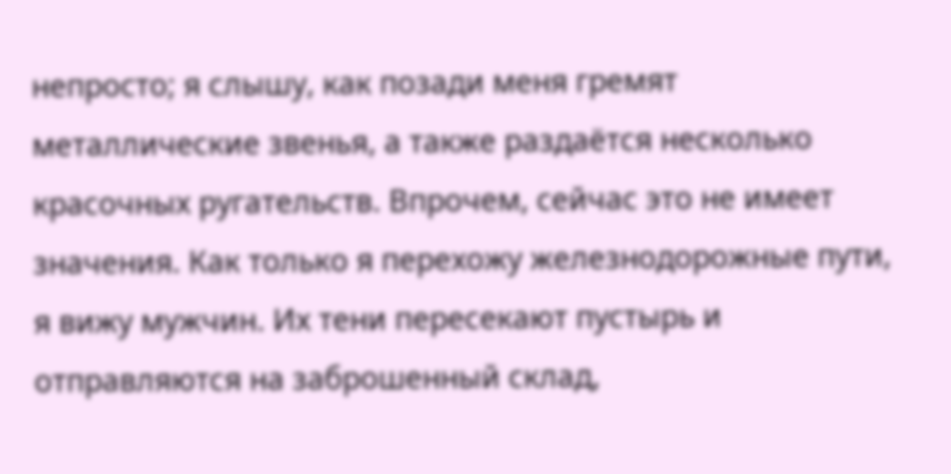непросто; я слышу, как позади меня гремят металлические звенья, а также раздаётся несколько красочных ругательств. Впрочем, сейчас это не имеет значения. Как только я перехожу железнодорожные пути, я вижу мужчин. Их тени пересекают пустырь и отправляются на заброшенный склад,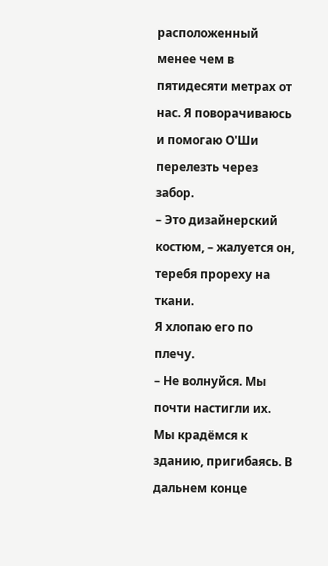расположенный менее чем в пятидесяти метрах от нас. Я поворачиваюсь и помогаю О'Ши перелезть через забор.
– Это дизайнерский костюм, – жалуется он, теребя прореху на ткани.
Я хлопаю его по плечу.
– Не волнуйся. Мы почти настигли их.
Мы крадёмся к зданию, пригибаясь. В дальнем конце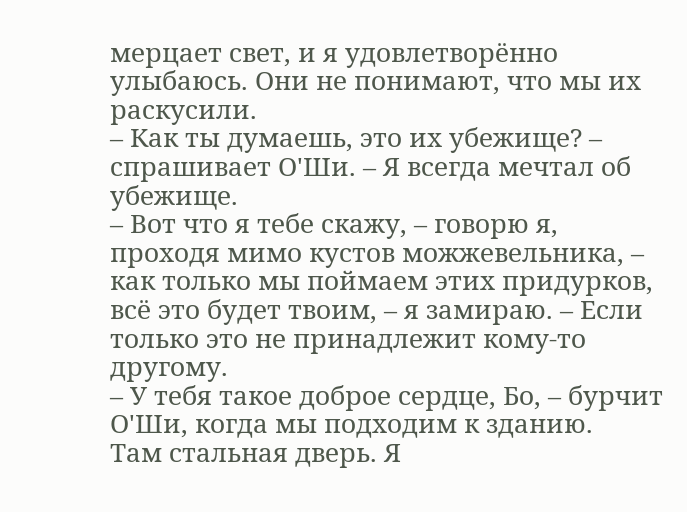мерцает свет, и я удовлетворённо улыбаюсь. Они не понимают, что мы их раскусили.
– Как ты думаешь, это их убежище? – спрашивает О'Ши. – Я всегда мечтал об убежище.
– Вот что я тебе скажу, – говорю я, проходя мимо кустов можжевельника, – как только мы поймаем этих придурков, всё это будет твоим, – я замираю. – Если только это не принадлежит кому-то другому.
– У тебя такое доброе сердце, Бо, – бурчит О'Ши, когда мы подходим к зданию.
Там стальная дверь. Я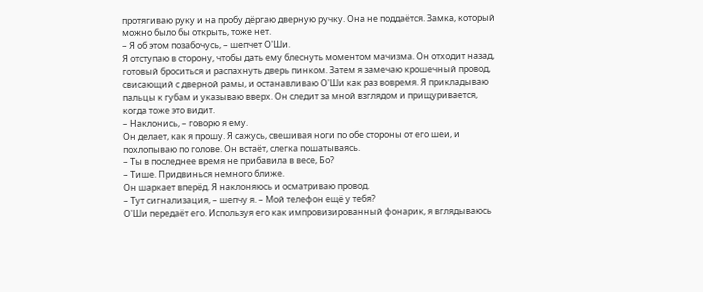протягиваю руку и на пробу дёргаю дверную ручку. Она не поддаётся. Замка, который можно было бы открыть, тоже нет.
– Я об этом позабочусь, – шепчет О'Ши.
Я отступаю в сторону, чтобы дать ему блеснуть моментом мачизма. Он отходит назад, готовый броситься и распахнуть дверь пинком. Затем я замечаю крошечный провод, свисающий с дверной рамы, и останавливаю О'Ши как раз вовремя. Я прикладываю пальцы к губам и указываю вверх. Он следит за мной взглядом и прищуривается, когда тоже это видит.
– Наклонись, – говорю я ему.
Он делает, как я прошу. Я сажусь, свешивая ноги по обе стороны от его шеи, и похлопываю по голове. Он встаёт, слегка пошатываясь.
– Ты в последнее время не прибавила в весе, Бо?
– Тише. Придвинься немного ближе.
Он шаркает вперёд. Я наклоняюсь и осматриваю провод.
– Тут сигнализация, – шепчу я. – Мой телефон ещё у тебя?
О'Ши передаёт его. Используя его как импровизированный фонарик, я вглядываюсь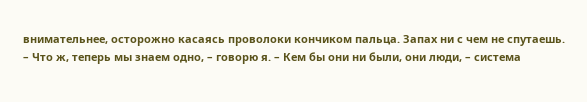внимательнее, осторожно касаясь проволоки кончиком пальца. Запах ни с чем не спутаешь.
– Что ж, теперь мы знаем одно, – говорю я. – Кем бы они ни были, они люди, – система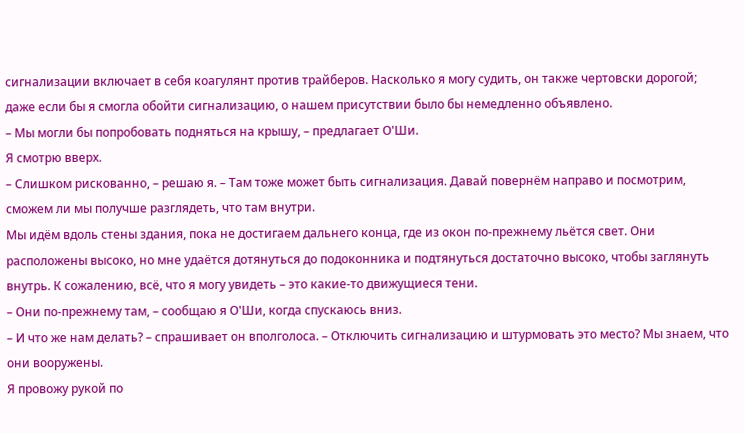сигнализации включает в себя коагулянт против трайберов. Насколько я могу судить, он также чертовски дорогой; даже если бы я смогла обойти сигнализацию, о нашем присутствии было бы немедленно объявлено.
– Мы могли бы попробовать подняться на крышу, – предлагает О'Ши.
Я смотрю вверх.
– Слишком рискованно, – решаю я. – Там тоже может быть сигнализация. Давай повернём направо и посмотрим, сможем ли мы получше разглядеть, что там внутри.
Мы идём вдоль стены здания, пока не достигаем дальнего конца, где из окон по-прежнему льётся свет. Они расположены высоко, но мне удаётся дотянуться до подоконника и подтянуться достаточно высоко, чтобы заглянуть внутрь. К сожалению, всё, что я могу увидеть – это какие-то движущиеся тени.
– Они по-прежнему там, – сообщаю я О'Ши, когда спускаюсь вниз.
– И что же нам делать? – спрашивает он вполголоса. – Отключить сигнализацию и штурмовать это место? Мы знаем, что они вооружены.
Я провожу рукой по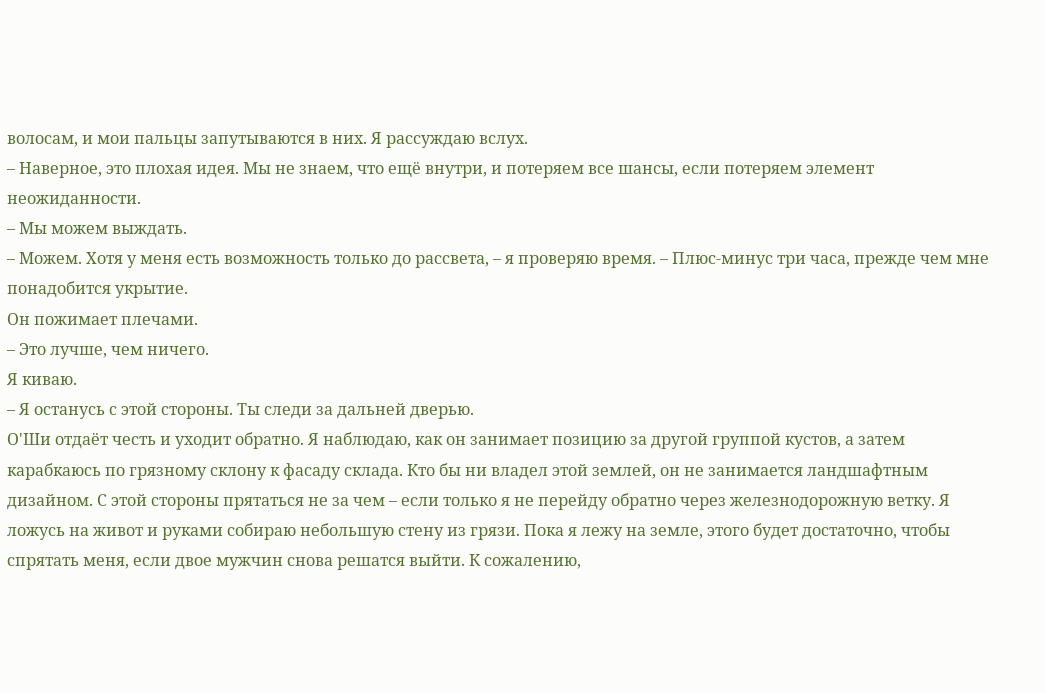волосам, и мои пальцы запутываются в них. Я рассуждаю вслух.
– Наверное, это плохая идея. Мы не знаем, что ещё внутри, и потеряем все шансы, если потеряем элемент неожиданности.
– Мы можем выждать.
– Можем. Хотя у меня есть возможность только до рассвета, – я проверяю время. – Плюс-минус три часа, прежде чем мне понадобится укрытие.
Он пожимает плечами.
– Это лучше, чем ничего.
Я киваю.
– Я останусь с этой стороны. Ты следи за дальней дверью.
О'Ши отдаёт честь и уходит обратно. Я наблюдаю, как он занимает позицию за другой группой кустов, а затем карабкаюсь по грязному склону к фасаду склада. Кто бы ни владел этой землей, он не занимается ландшафтным дизайном. С этой стороны прятаться не за чем – если только я не перейду обратно через железнодорожную ветку. Я ложусь на живот и руками собираю небольшую стену из грязи. Пока я лежу на земле, этого будет достаточно, чтобы спрятать меня, если двое мужчин снова решатся выйти. К сожалению,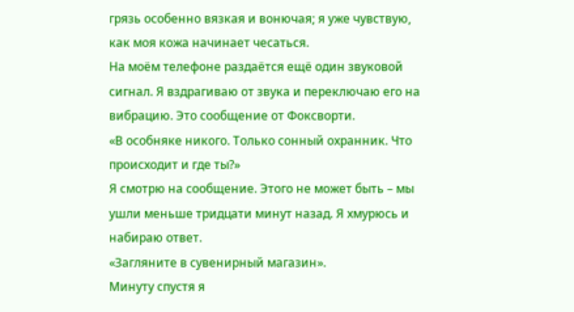грязь особенно вязкая и вонючая; я уже чувствую, как моя кожа начинает чесаться.
На моём телефоне раздаётся ещё один звуковой сигнал. Я вздрагиваю от звука и переключаю его на вибрацию. Это сообщение от Фоксворти.
«В особняке никого. Только сонный охранник. Что происходит и где ты?»
Я смотрю на сообщение. Этого не может быть – мы ушли меньше тридцати минут назад. Я хмурюсь и набираю ответ.
«Загляните в сувенирный магазин».
Минуту спустя я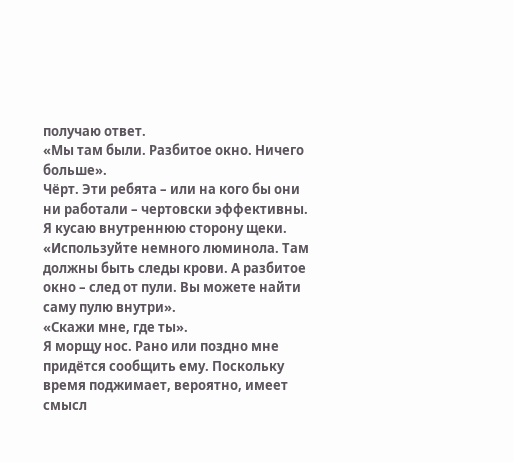получаю ответ.
«Мы там были. Разбитое окно. Ничего больше».
Чёрт. Эти ребята – или на кого бы они ни работали – чертовски эффективны. Я кусаю внутреннюю сторону щеки.
«Используйте немного люминола. Там должны быть следы крови. А разбитое окно – след от пули. Вы можете найти саму пулю внутри».
«Скажи мне, где ты».
Я морщу нос. Рано или поздно мне придётся сообщить ему. Поскольку время поджимает, вероятно, имеет смысл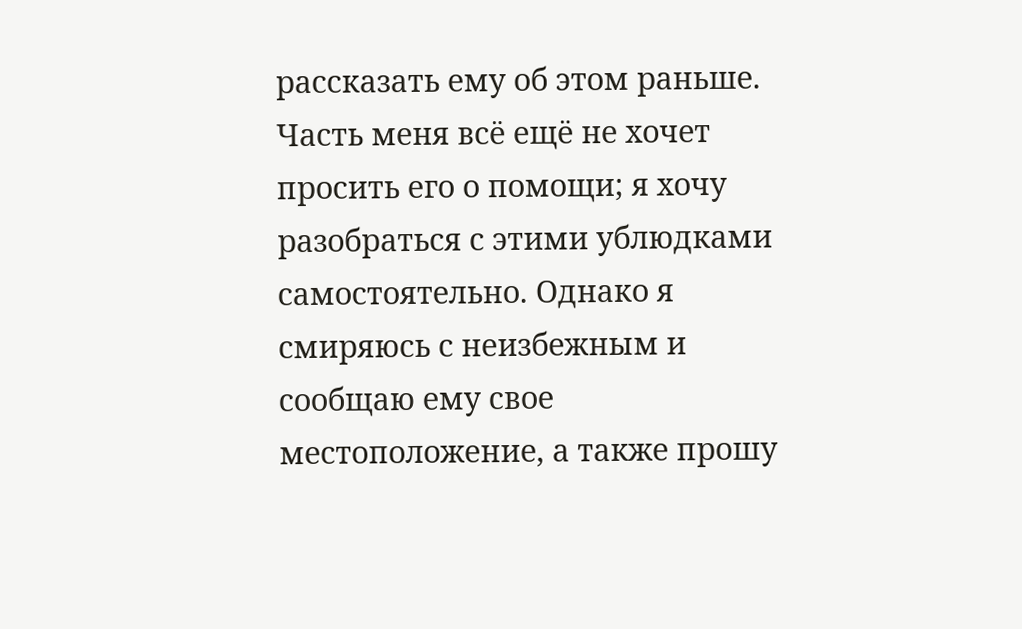рассказать ему об этом раньше. Часть меня всё ещё не хочет просить его о помощи; я хочу разобраться с этими ублюдками самостоятельно. Однако я смиряюсь с неизбежным и сообщаю ему свое местоположение, а также прошу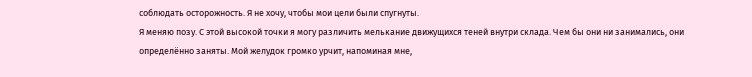соблюдать осторожность. Я не хочу, чтобы мои цели были спугнуты.
Я меняю позу. С этой высокой точки я могу различить мелькание движущихся теней внутри склада. Чем бы они ни занимались, они определённо заняты. Мой желудок громко урчит, напоминая мне,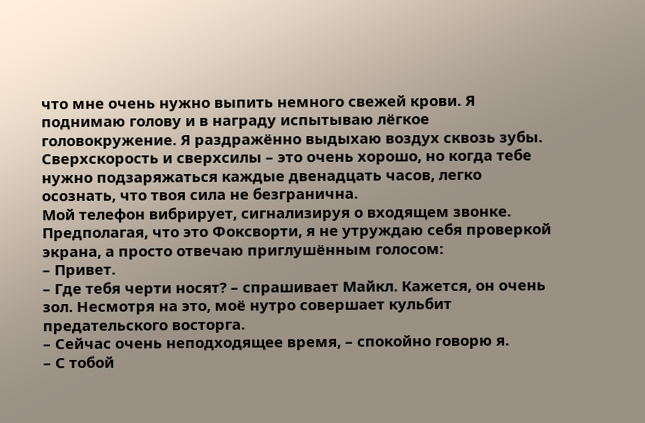что мне очень нужно выпить немного свежей крови. Я поднимаю голову и в награду испытываю лёгкое головокружение. Я раздражённо выдыхаю воздух сквозь зубы. Сверхскорость и сверхсилы – это очень хорошо, но когда тебе нужно подзаряжаться каждые двенадцать часов, легко осознать, что твоя сила не безгранична.
Мой телефон вибрирует, сигнализируя о входящем звонке. Предполагая, что это Фоксворти, я не утруждаю себя проверкой экрана, а просто отвечаю приглушённым голосом:
– Привет.
– Где тебя черти носят? – спрашивает Майкл. Кажется, он очень зол. Несмотря на это, моё нутро совершает кульбит предательского восторга.
– Сейчас очень неподходящее время, – спокойно говорю я.
– С тобой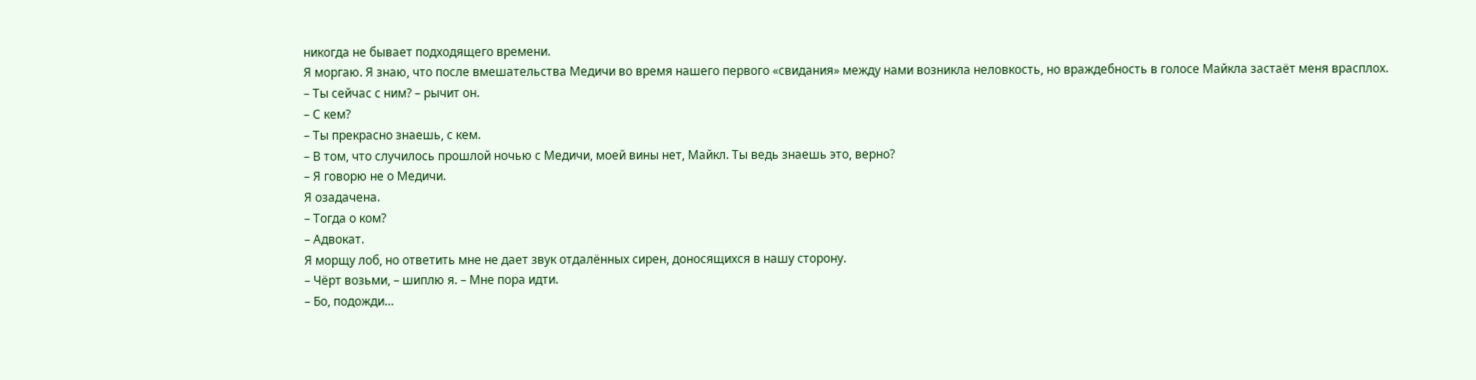никогда не бывает подходящего времени.
Я моргаю. Я знаю, что после вмешательства Медичи во время нашего первого «свидания» между нами возникла неловкость, но враждебность в голосе Майкла застаёт меня врасплох.
– Ты сейчас с ним? – рычит он.
– С кем?
– Ты прекрасно знаешь, с кем.
– В том, что случилось прошлой ночью с Медичи, моей вины нет, Майкл. Ты ведь знаешь это, верно?
– Я говорю не о Медичи.
Я озадачена.
– Тогда о ком?
– Адвокат.
Я морщу лоб, но ответить мне не дает звук отдалённых сирен, доносящихся в нашу сторону.
– Чёрт возьми, – шиплю я. – Мне пора идти.
– Бо, подожди…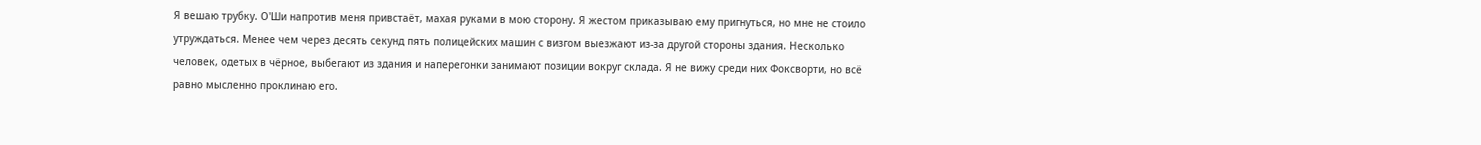Я вешаю трубку. О'Ши напротив меня привстаёт, махая руками в мою сторону. Я жестом приказываю ему пригнуться, но мне не стоило утруждаться. Менее чем через десять секунд пять полицейских машин с визгом выезжают из-за другой стороны здания. Несколько человек, одетых в чёрное, выбегают из здания и наперегонки занимают позиции вокруг склада. Я не вижу среди них Фоксворти, но всё равно мысленно проклинаю его.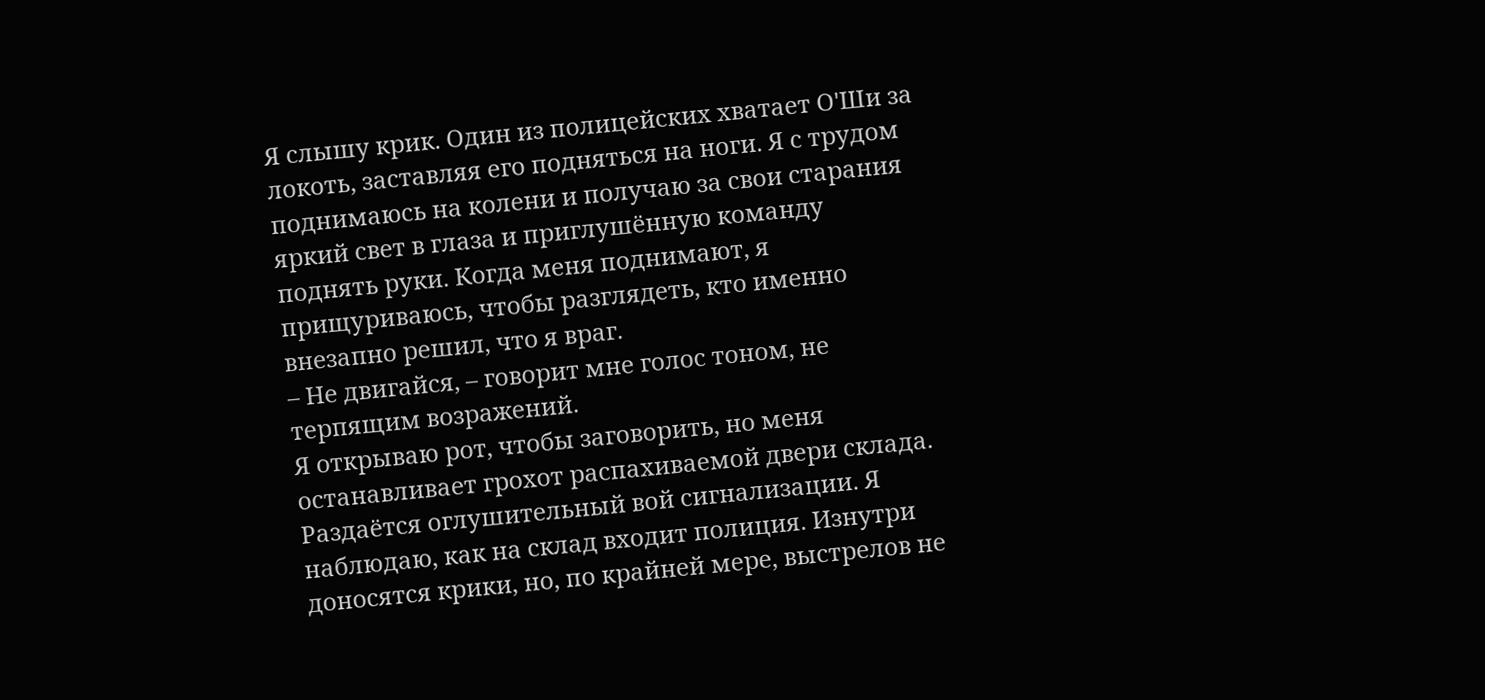Я слышу крик. Один из полицейских хватает О'Ши за локоть, заставляя его подняться на ноги. Я с трудом поднимаюсь на колени и получаю за свои старания яркий свет в глаза и приглушённую команду поднять руки. Когда меня поднимают, я прищуриваюсь, чтобы разглядеть, кто именно внезапно решил, что я враг.
– Не двигайся, – говорит мне голос тоном, не терпящим возражений.
Я открываю рот, чтобы заговорить, но меня останавливает грохот распахиваемой двери склада. Раздаётся оглушительный вой сигнализации. Я наблюдаю, как на склад входит полиция. Изнутри доносятся крики, но, по крайней мере, выстрелов не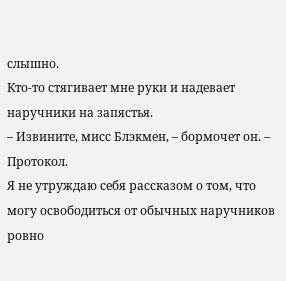слышно.
Кто-то стягивает мне руки и надевает наручники на запястья.
– Извините, мисс Блэкмен, – бормочет он. – Протокол.
Я не утруждаю себя рассказом о том, что могу освободиться от обычных наручников ровно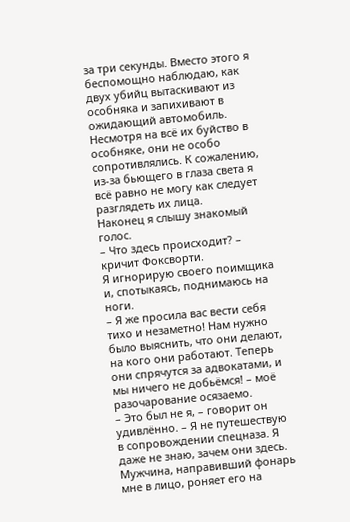за три секунды. Вместо этого я беспомощно наблюдаю, как двух убийц вытаскивают из особняка и запихивают в ожидающий автомобиль. Несмотря на всё их буйство в особняке, они не особо сопротивлялись. К сожалению, из-за бьющего в глаза света я всё равно не могу как следует разглядеть их лица.
Наконец я слышу знакомый голос.
– Что здесь происходит? – кричит Фоксворти.
Я игнорирую своего поимщика и, спотыкаясь, поднимаюсь на ноги.
– Я же просила вас вести себя тихо и незаметно! Нам нужно было выяснить, что они делают, на кого они работают. Теперь они спрячутся за адвокатами, и мы ничего не добьёмся! – моё разочарование осязаемо.
– Это был не я, – говорит он удивлённо. – Я не путешествую в сопровождении спецназа. Я даже не знаю, зачем они здесь.
Мужчина, направивший фонарь мне в лицо, роняет его на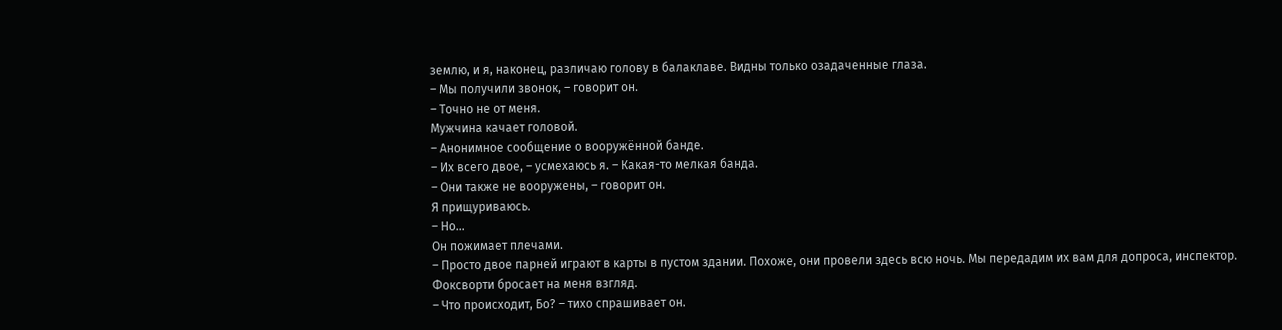землю, и я, наконец, различаю голову в балаклаве. Видны только озадаченные глаза.
– Мы получили звонок, – говорит он.
– Точно не от меня.
Мужчина качает головой.
– Анонимное сообщение о вооружённой банде.
– Их всего двое, – усмехаюсь я. – Какая-то мелкая банда.
– Они также не вооружены, – говорит он.
Я прищуриваюсь.
– Но…
Он пожимает плечами.
– Просто двое парней играют в карты в пустом здании. Похоже, они провели здесь всю ночь. Мы передадим их вам для допроса, инспектор.
Фоксворти бросает на меня взгляд.
– Что происходит, Бо? – тихо спрашивает он.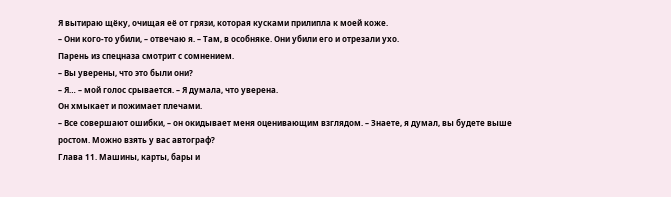Я вытираю щёку, очищая её от грязи, которая кусками прилипла к моей коже.
– Они кого-то убили, – отвечаю я. – Там, в особняке. Они убили его и отрезали ухо.
Парень из спецназа смотрит с сомнением.
– Вы уверены, что это были они?
– Я… – мой голос срывается. – Я думала, что уверена.
Он хмыкает и пожимает плечами.
– Все совершают ошибки, – он окидывает меня оценивающим взглядом. – Знаете, я думал, вы будете выше ростом. Можно взять у вас автограф?
Глава 11. Машины, карты, бары и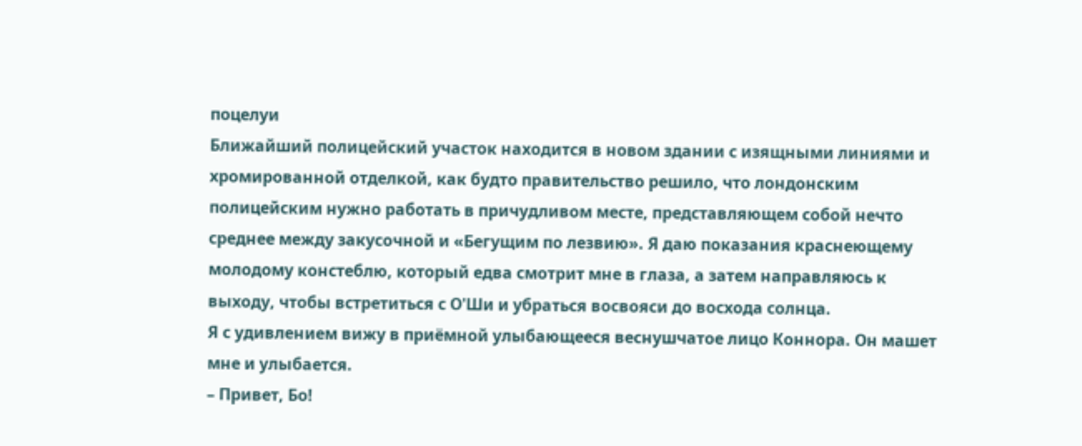поцелуи
Ближайший полицейский участок находится в новом здании с изящными линиями и хромированной отделкой, как будто правительство решило, что лондонским полицейским нужно работать в причудливом месте, представляющем собой нечто среднее между закусочной и «Бегущим по лезвию». Я даю показания краснеющему молодому констеблю, который едва смотрит мне в глаза, а затем направляюсь к выходу, чтобы встретиться с О'Ши и убраться восвояси до восхода солнца.
Я с удивлением вижу в приёмной улыбающееся веснушчатое лицо Коннора. Он машет мне и улыбается.
– Привет, Бо!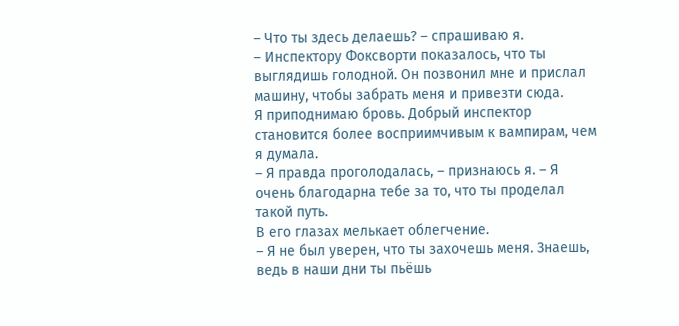– Что ты здесь делаешь? – спрашиваю я.
– Инспектору Фоксворти показалось, что ты выглядишь голодной. Он позвонил мне и прислал машину, чтобы забрать меня и привезти сюда.
Я приподнимаю бровь. Добрый инспектор становится более восприимчивым к вампирам, чем я думала.
– Я правда проголодалась, – признаюсь я. – Я очень благодарна тебе за то, что ты проделал такой путь.
В его глазах мелькает облегчение.
– Я не был уверен, что ты захочешь меня. Знаешь, ведь в наши дни ты пьёшь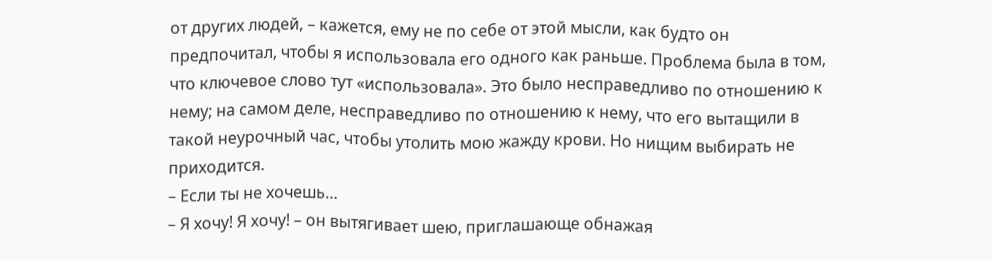от других людей, – кажется, ему не по себе от этой мысли, как будто он предпочитал, чтобы я использовала его одного как раньше. Проблема была в том, что ключевое слово тут «использовала». Это было несправедливо по отношению к нему; на самом деле, несправедливо по отношению к нему, что его вытащили в такой неурочный час, чтобы утолить мою жажду крови. Но нищим выбирать не приходится.
– Если ты не хочешь…
– Я хочу! Я хочу! – он вытягивает шею, приглашающе обнажая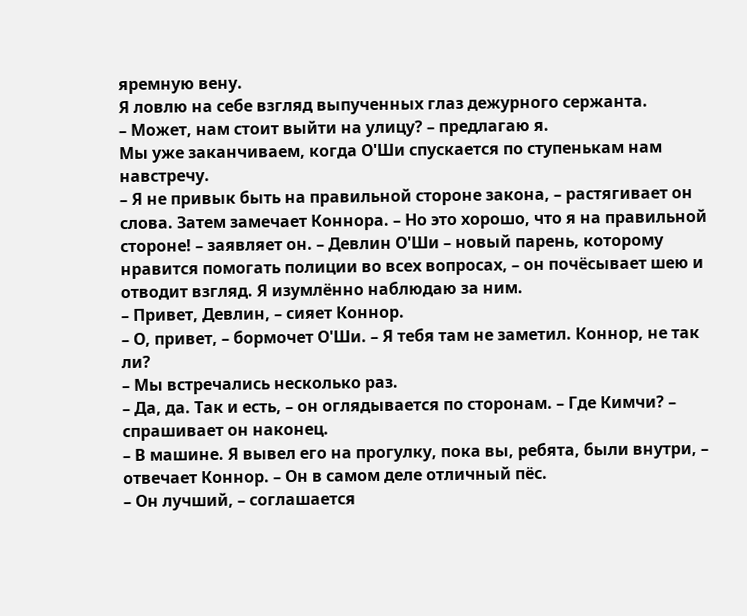яремную вену.
Я ловлю на себе взгляд выпученных глаз дежурного сержанта.
– Может, нам стоит выйти на улицу? – предлагаю я.
Мы уже заканчиваем, когда О'Ши спускается по ступенькам нам навстречу.
– Я не привык быть на правильной стороне закона, – растягивает он слова. Затем замечает Коннора. – Но это хорошо, что я на правильной стороне! – заявляет он. – Девлин О'Ши – новый парень, которому нравится помогать полиции во всех вопросах, – он почёсывает шею и отводит взгляд. Я изумлённо наблюдаю за ним.
– Привет, Девлин, – сияет Коннор.
– О, привет, – бормочет О'Ши. – Я тебя там не заметил. Коннор, не так ли?
– Мы встречались несколько раз.
– Да, да. Так и есть, – он оглядывается по сторонам. – Где Кимчи? – спрашивает он наконец.
– В машине. Я вывел его на прогулку, пока вы, ребята, были внутри, – отвечает Коннор. – Он в самом деле отличный пёс.
– Он лучший, – соглашается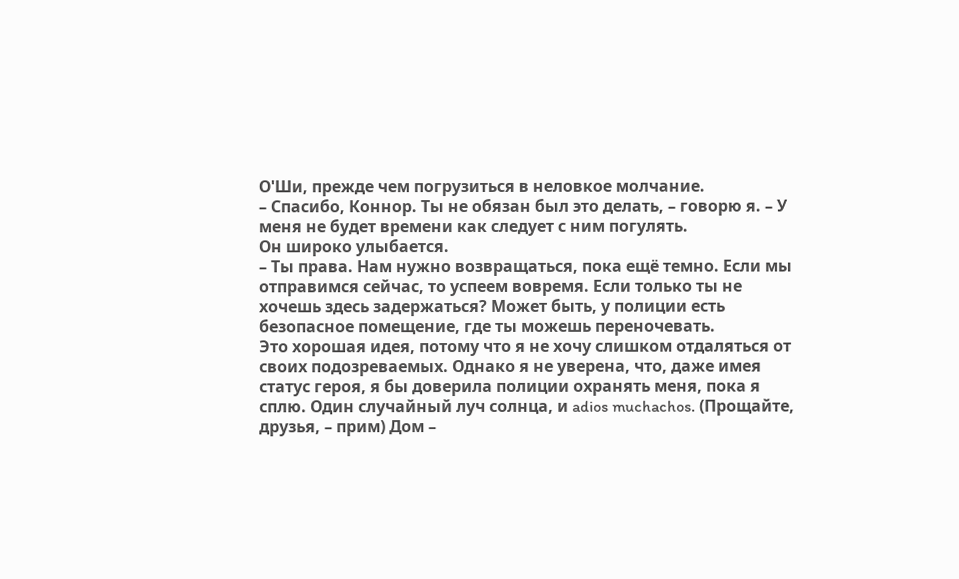О'Ши, прежде чем погрузиться в неловкое молчание.
– Спасибо, Коннор. Ты не обязан был это делать, – говорю я. – У меня не будет времени как следует с ним погулять.
Он широко улыбается.
– Ты права. Нам нужно возвращаться, пока ещё темно. Если мы отправимся сейчас, то успеем вовремя. Если только ты не хочешь здесь задержаться? Может быть, у полиции есть безопасное помещение, где ты можешь переночевать.
Это хорошая идея, потому что я не хочу слишком отдаляться от своих подозреваемых. Однако я не уверена, что, даже имея статус героя, я бы доверила полиции охранять меня, пока я сплю. Один случайный луч солнца, и adios muchachos. (Прощайте, друзья, – прим) Дом –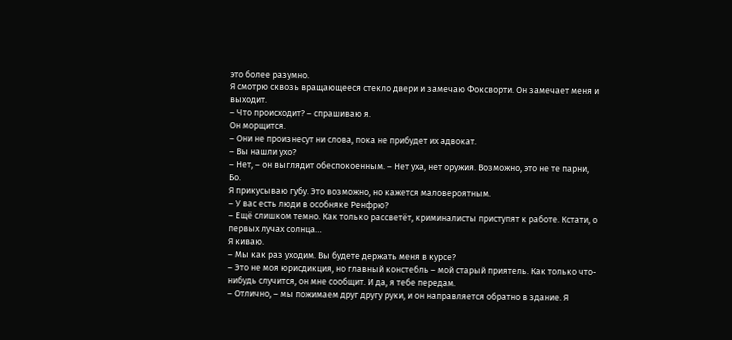это более разумно.
Я смотрю сквозь вращающееся стекло двери и замечаю Фоксворти. Он замечает меня и выходит.
– Что происходит? – спрашиваю я.
Он морщится.
– Они не произнесут ни слова, пока не прибудет их адвокат.
– Вы нашли ухо?
– Нет, – он выглядит обеспокоенным. – Нет уха, нет оружия. Возможно, это не те парни, Бо.
Я прикусываю губу. Это возможно, но кажется маловероятным.
– У вас есть люди в особняке Ренфрю?
– Ещё слишком темно. Как только рассветёт, криминалисты приступят к работе. Кстати, о первых лучах солнца…
Я киваю.
– Мы как раз уходим. Вы будете держать меня в курсе?
– Это не моя юрисдикция, но главный констебль – мой старый приятель. Как только что-нибудь случится, он мне сообщит. И да, я тебе передам.
– Отлично, – мы пожимаем друг другу руки, и он направляется обратно в здание. Я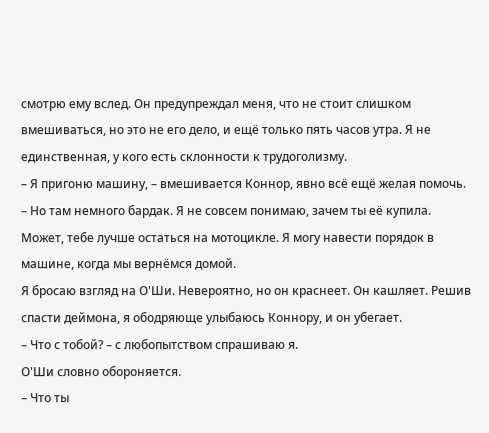смотрю ему вслед. Он предупреждал меня, что не стоит слишком вмешиваться, но это не его дело, и ещё только пять часов утра. Я не единственная, у кого есть склонности к трудоголизму.
– Я пригоню машину, – вмешивается Коннор, явно всё ещё желая помочь. – Но там немного бардак. Я не совсем понимаю, зачем ты её купила. Может, тебе лучше остаться на мотоцикле. Я могу навести порядок в машине, когда мы вернёмся домой.
Я бросаю взгляд на О'Ши. Невероятно, но он краснеет. Он кашляет. Решив спасти деймона, я ободряюще улыбаюсь Коннору, и он убегает.
– Что с тобой? – с любопытством спрашиваю я.
О'Ши словно обороняется.
– Что ты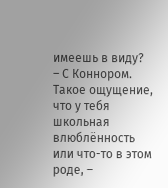имеешь в виду?
– С Коннором. Такое ощущение, что у тебя школьная влюблённость или что-то в этом роде, –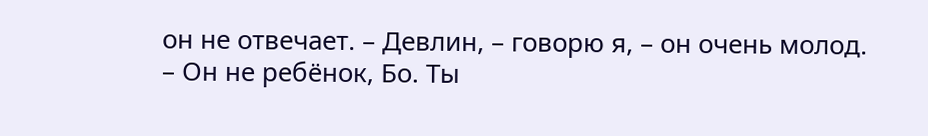он не отвечает. – Девлин, – говорю я, – он очень молод.
– Он не ребёнок, Бо. Ты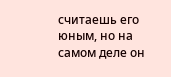считаешь его юным, но на самом деле он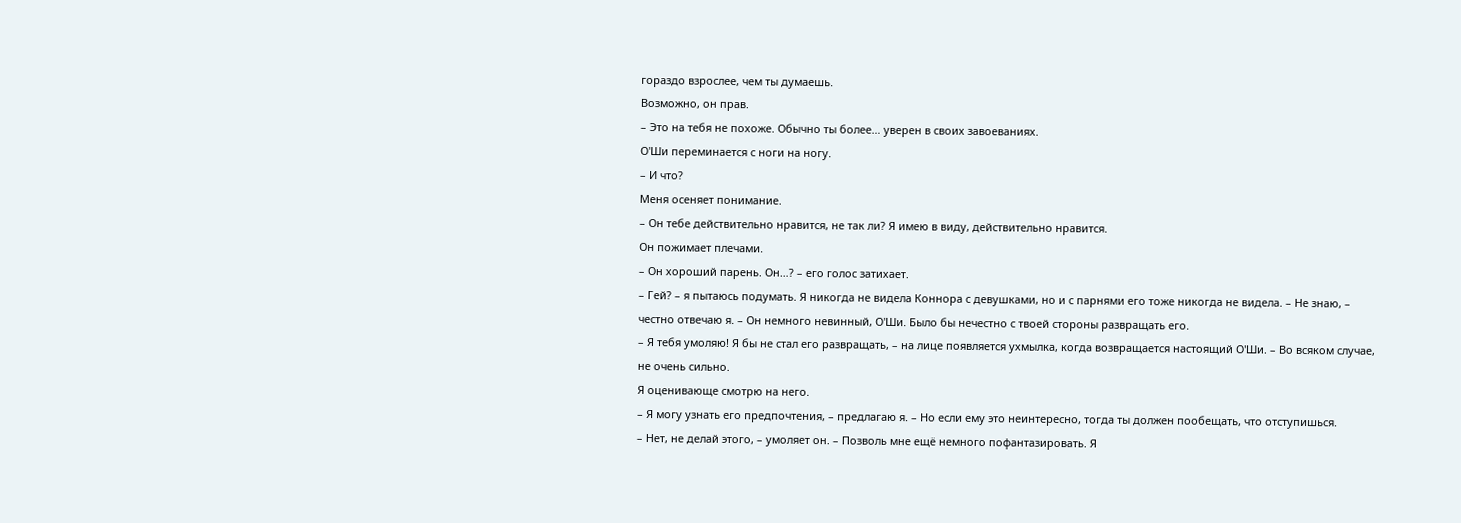гораздо взрослее, чем ты думаешь.
Возможно, он прав.
– Это на тебя не похоже. Обычно ты более… уверен в своих завоеваниях.
О'Ши переминается с ноги на ногу.
– И что?
Меня осеняет понимание.
– Он тебе действительно нравится, не так ли? Я имею в виду, действительно нравится.
Он пожимает плечами.
– Он хороший парень. Он…? – его голос затихает.
– Гей? – я пытаюсь подумать. Я никогда не видела Коннора с девушками, но и с парнями его тоже никогда не видела. – Не знаю, – честно отвечаю я. – Он немного невинный, О'Ши. Было бы нечестно с твоей стороны развращать его.
– Я тебя умоляю! Я бы не стал его развращать, – на лице появляется ухмылка, когда возвращается настоящий О'Ши. – Во всяком случае, не очень сильно.
Я оценивающе смотрю на него.
– Я могу узнать его предпочтения, – предлагаю я. – Но если ему это неинтересно, тогда ты должен пообещать, что отступишься.
– Нет, не делай этого, – умоляет он. – Позволь мне ещё немного пофантазировать. Я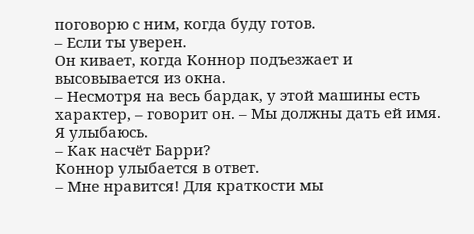поговорю с ним, когда буду готов.
– Если ты уверен.
Он кивает, когда Коннор подъезжает и высовывается из окна.
– Несмотря на весь бардак, у этой машины есть характер, – говорит он. – Мы должны дать ей имя.
Я улыбаюсь.
– Как насчёт Барри?
Коннор улыбается в ответ.
– Мне нравится! Для краткости мы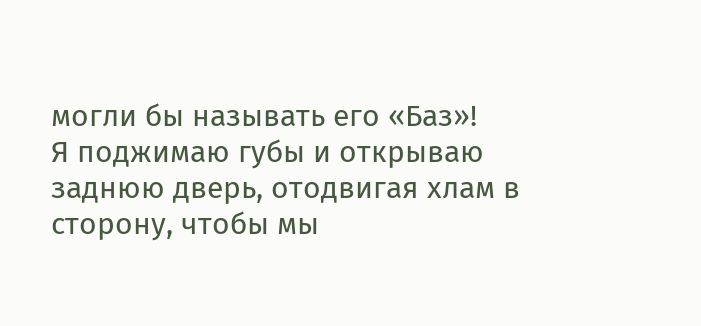могли бы называть его «Баз»!
Я поджимаю губы и открываю заднюю дверь, отодвигая хлам в сторону, чтобы мы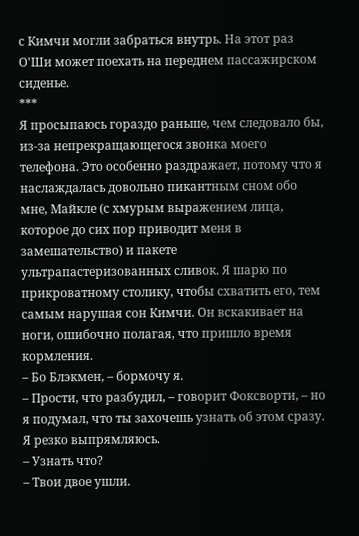с Кимчи могли забраться внутрь. На этот раз О'Ши может поехать на переднем пассажирском сиденье.
***
Я просыпаюсь гораздо раньше, чем следовало бы, из-за непрекращающегося звонка моего телефона. Это особенно раздражает, потому что я наслаждалась довольно пикантным сном обо мне, Майкле (с хмурым выражением лица, которое до сих пор приводит меня в замешательство) и пакете ультрапастеризованных сливок. Я шарю по прикроватному столику, чтобы схватить его, тем самым нарушая сон Кимчи. Он вскакивает на ноги, ошибочно полагая, что пришло время кормления.
– Бо Блэкмен, – бормочу я.
– Прости, что разбудил, – говорит Фоксворти, – но я подумал, что ты захочешь узнать об этом сразу.
Я резко выпрямляюсь.
– Узнать что?
– Твои двое ушли.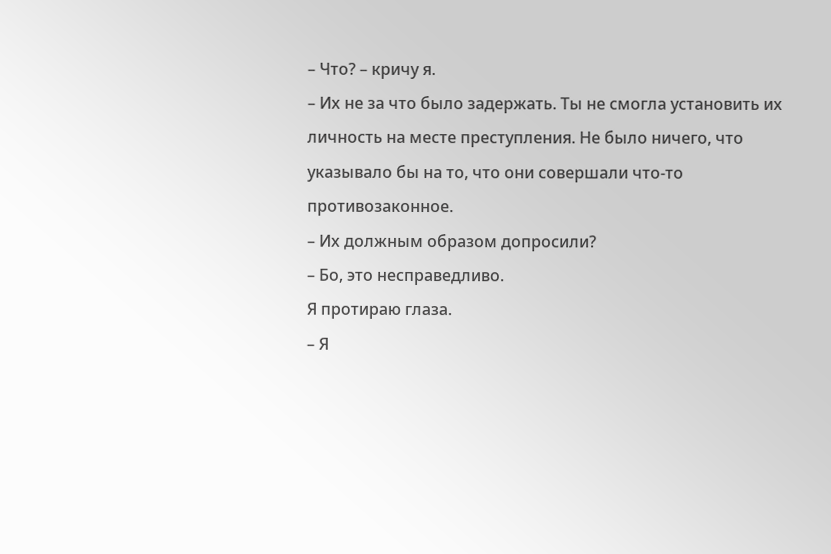– Что? – кричу я.
– Их не за что было задержать. Ты не смогла установить их личность на месте преступления. Не было ничего, что указывало бы на то, что они совершали что-то противозаконное.
– Их должным образом допросили?
– Бо, это несправедливо.
Я протираю глаза.
– Я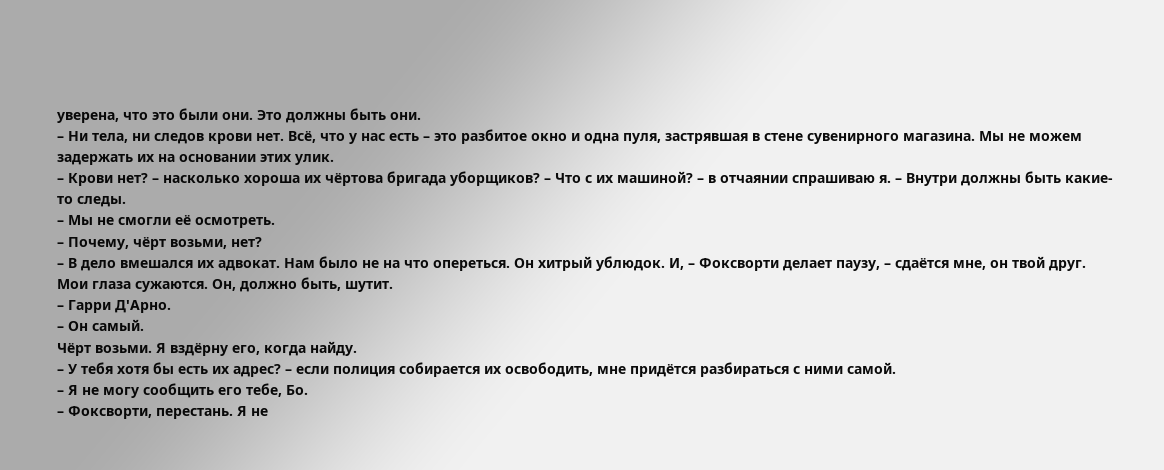уверена, что это были они. Это должны быть они.
– Ни тела, ни следов крови нет. Всё, что у нас есть – это разбитое окно и одна пуля, застрявшая в стене сувенирного магазина. Мы не можем задержать их на основании этих улик.
– Крови нет? – насколько хороша их чёртова бригада уборщиков? – Что с их машиной? – в отчаянии спрашиваю я. – Внутри должны быть какие-то следы.
– Мы не смогли её осмотреть.
– Почему, чёрт возьми, нет?
– В дело вмешался их адвокат. Нам было не на что опереться. Он хитрый ублюдок. И, – Фоксворти делает паузу, – сдаётся мне, он твой друг.
Мои глаза сужаются. Он, должно быть, шутит.
– Гарри Д'Арно.
– Он самый.
Чёрт возьми. Я вздёрну его, когда найду.
– У тебя хотя бы есть их адрес? – если полиция собирается их освободить, мне придётся разбираться с ними самой.
– Я не могу сообщить его тебе, Бо.
– Фоксворти, перестань. Я не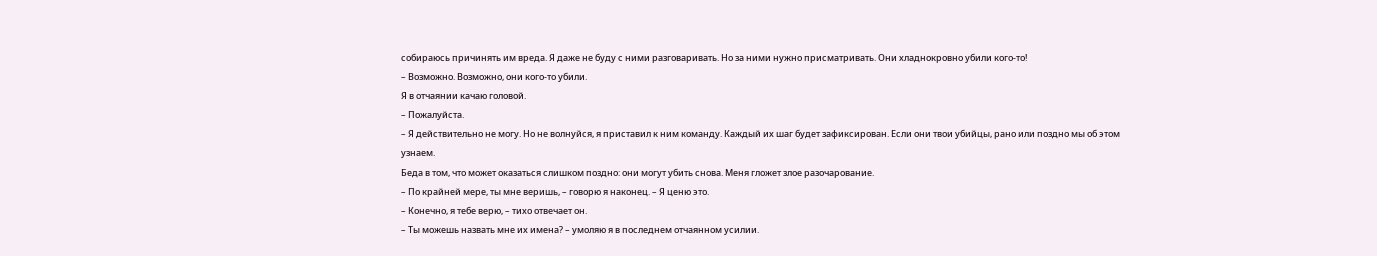собираюсь причинять им вреда. Я даже не буду с ними разговаривать. Но за ними нужно присматривать. Они хладнокровно убили кого-то!
– Возможно. Возможно, они кого-то убили.
Я в отчаянии качаю головой.
– Пожалуйста.
– Я действительно не могу. Но не волнуйся, я приставил к ним команду. Каждый их шаг будет зафиксирован. Если они твои убийцы, рано или поздно мы об этом узнаем.
Беда в том, что может оказаться слишком поздно: они могут убить снова. Меня гложет злое разочарование.
– По крайней мере, ты мне веришь, – говорю я наконец. – Я ценю это.
– Конечно, я тебе верю, – тихо отвечает он.
– Ты можешь назвать мне их имена? – умоляю я в последнем отчаянном усилии.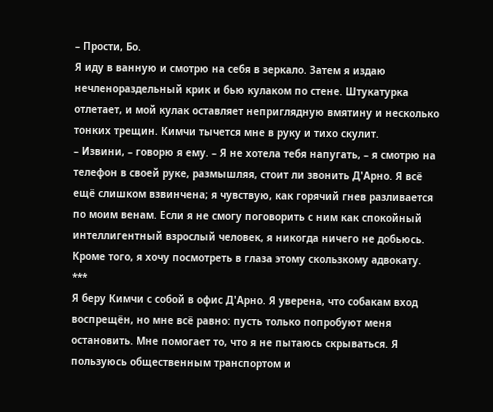– Прости, Бо.
Я иду в ванную и смотрю на себя в зеркало. Затем я издаю нечленораздельный крик и бью кулаком по стене. Штукатурка отлетает, и мой кулак оставляет неприглядную вмятину и несколько тонких трещин. Кимчи тычется мне в руку и тихо скулит.
– Извини, – говорю я ему. – Я не хотела тебя напугать, – я смотрю на телефон в своей руке, размышляя, стоит ли звонить Д'Арно. Я всё ещё слишком взвинчена; я чувствую, как горячий гнев разливается по моим венам. Если я не смогу поговорить с ним как спокойный интеллигентный взрослый человек, я никогда ничего не добьюсь. Кроме того, я хочу посмотреть в глаза этому скользкому адвокату.
***
Я беру Кимчи с собой в офис Д'Арно. Я уверена, что собакам вход воспрещён, но мне всё равно: пусть только попробуют меня остановить. Мне помогает то, что я не пытаюсь скрываться. Я пользуюсь общественным транспортом и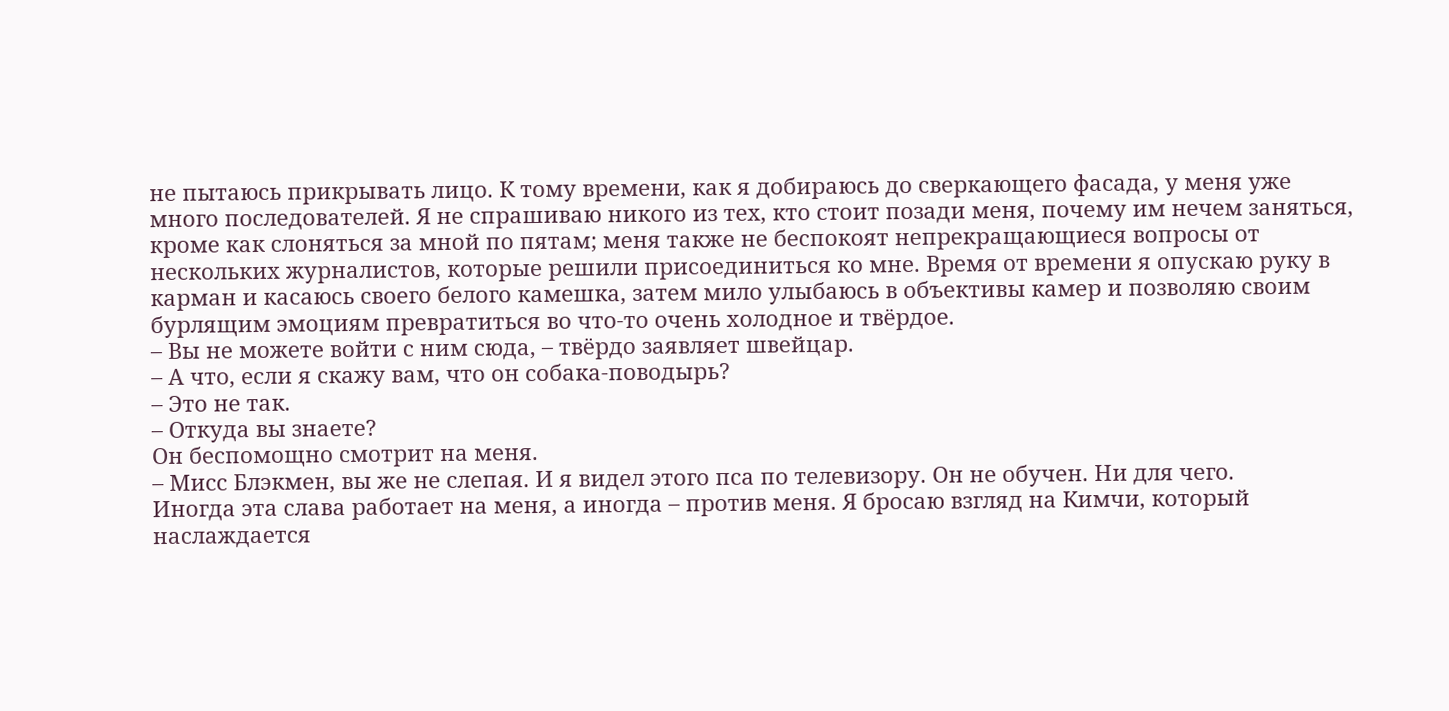не пытаюсь прикрывать лицо. К тому времени, как я добираюсь до сверкающего фасада, у меня уже много последователей. Я не спрашиваю никого из тех, кто стоит позади меня, почему им нечем заняться, кроме как слоняться за мной по пятам; меня также не беспокоят непрекращающиеся вопросы от нескольких журналистов, которые решили присоединиться ко мне. Время от времени я опускаю руку в карман и касаюсь своего белого камешка, затем мило улыбаюсь в объективы камер и позволяю своим бурлящим эмоциям превратиться во что-то очень холодное и твёрдое.
– Вы не можете войти с ним сюда, – твёрдо заявляет швейцар.
– А что, если я скажу вам, что он собака-поводырь?
– Это не так.
– Откуда вы знаете?
Он беспомощно смотрит на меня.
– Мисс Блэкмен, вы же не слепая. И я видел этого пса по телевизору. Он не обучен. Ни для чего.
Иногда эта слава работает на меня, а иногда – против меня. Я бросаю взгляд на Кимчи, который наслаждается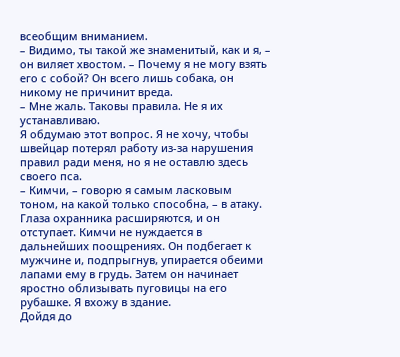всеобщим вниманием.
– Видимо, ты такой же знаменитый, как и я, – он виляет хвостом. – Почему я не могу взять его с собой? Он всего лишь собака, он никому не причинит вреда.
– Мне жаль. Таковы правила. Не я их устанавливаю.
Я обдумаю этот вопрос. Я не хочу, чтобы швейцар потерял работу из-за нарушения правил ради меня, но я не оставлю здесь своего пса.
– Кимчи, – говорю я самым ласковым тоном, на какой только способна, – в атаку.
Глаза охранника расширяются, и он отступает. Кимчи не нуждается в дальнейших поощрениях. Он подбегает к мужчине и, подпрыгнув, упирается обеими лапами ему в грудь. Затем он начинает яростно облизывать пуговицы на его рубашке. Я вхожу в здание.
Дойдя до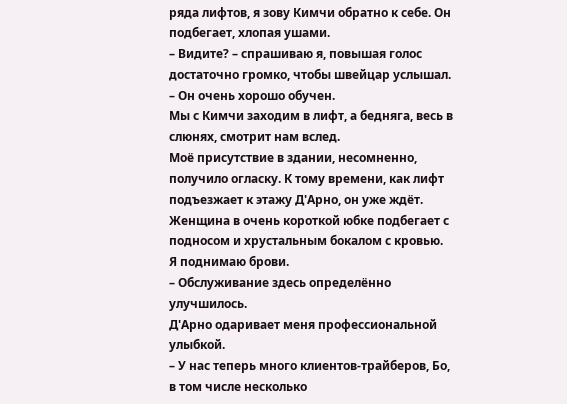ряда лифтов, я зову Кимчи обратно к себе. Он подбегает, хлопая ушами.
– Видите? – спрашиваю я, повышая голос достаточно громко, чтобы швейцар услышал. – Он очень хорошо обучен.
Мы с Кимчи заходим в лифт, а бедняга, весь в слюнях, смотрит нам вслед.
Моё присутствие в здании, несомненно, получило огласку. К тому времени, как лифт подъезжает к этажу Д'Арно, он уже ждёт. Женщина в очень короткой юбке подбегает с подносом и хрустальным бокалом с кровью. Я поднимаю брови.
– Обслуживание здесь определённо улучшилось.
Д'Арно одаривает меня профессиональной улыбкой.
– У нас теперь много клиентов-трайберов, Бо, в том числе несколько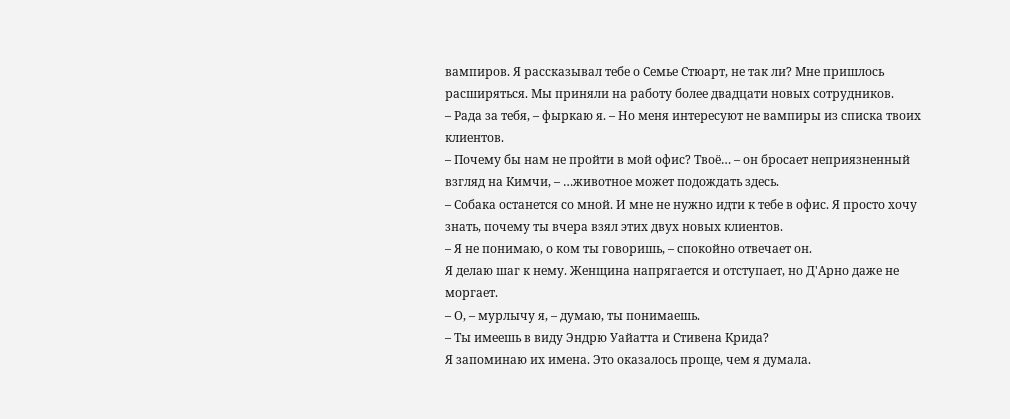вампиров. Я рассказывал тебе о Семье Стюарт, не так ли? Мне пришлось расширяться. Мы приняли на работу более двадцати новых сотрудников.
– Рада за тебя, – фыркаю я. – Но меня интересуют не вампиры из списка твоих клиентов.
– Почему бы нам не пройти в мой офис? Твоё… – он бросает неприязненный взгляд на Кимчи, – …животное может подождать здесь.
– Собака останется со мной. И мне не нужно идти к тебе в офис. Я просто хочу знать, почему ты вчера взял этих двух новых клиентов.
– Я не понимаю, о ком ты говоришь, – спокойно отвечает он.
Я делаю шаг к нему. Женщина напрягается и отступает, но Д'Арно даже не моргает.
– О, – мурлычу я, – думаю, ты понимаешь.
– Ты имеешь в виду Эндрю Уайатта и Стивена Крида?
Я запоминаю их имена. Это оказалось проще, чем я думала.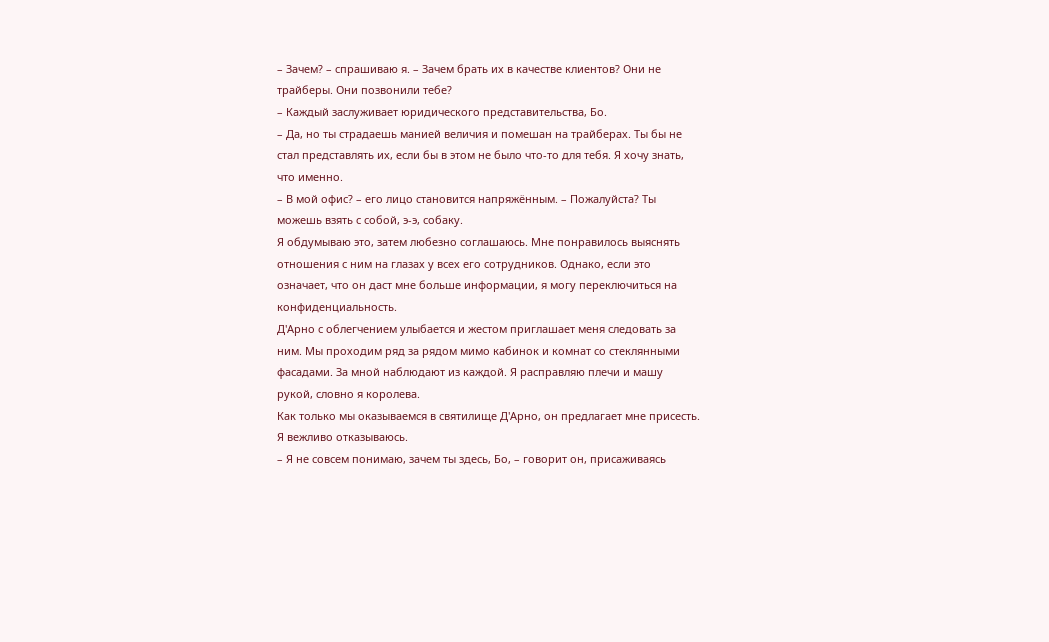– Зачем? – спрашиваю я. – Зачем брать их в качестве клиентов? Они не трайберы. Они позвонили тебе?
– Каждый заслуживает юридического представительства, Бо.
– Да, но ты страдаешь манией величия и помешан на трайберах. Ты бы не стал представлять их, если бы в этом не было что-то для тебя. Я хочу знать, что именно.
– В мой офис? – его лицо становится напряжённым. – Пожалуйста? Ты можешь взять с собой, э-э, собаку.
Я обдумываю это, затем любезно соглашаюсь. Мне понравилось выяснять отношения с ним на глазах у всех его сотрудников. Однако, если это означает, что он даст мне больше информации, я могу переключиться на конфиденциальность.
Д'Арно с облегчением улыбается и жестом приглашает меня следовать за ним. Мы проходим ряд за рядом мимо кабинок и комнат со стеклянными фасадами. За мной наблюдают из каждой. Я расправляю плечи и машу рукой, словно я королева.
Как только мы оказываемся в святилище Д'Арно, он предлагает мне присесть. Я вежливо отказываюсь.
– Я не совсем понимаю, зачем ты здесь, Бо, – говорит он, присаживаясь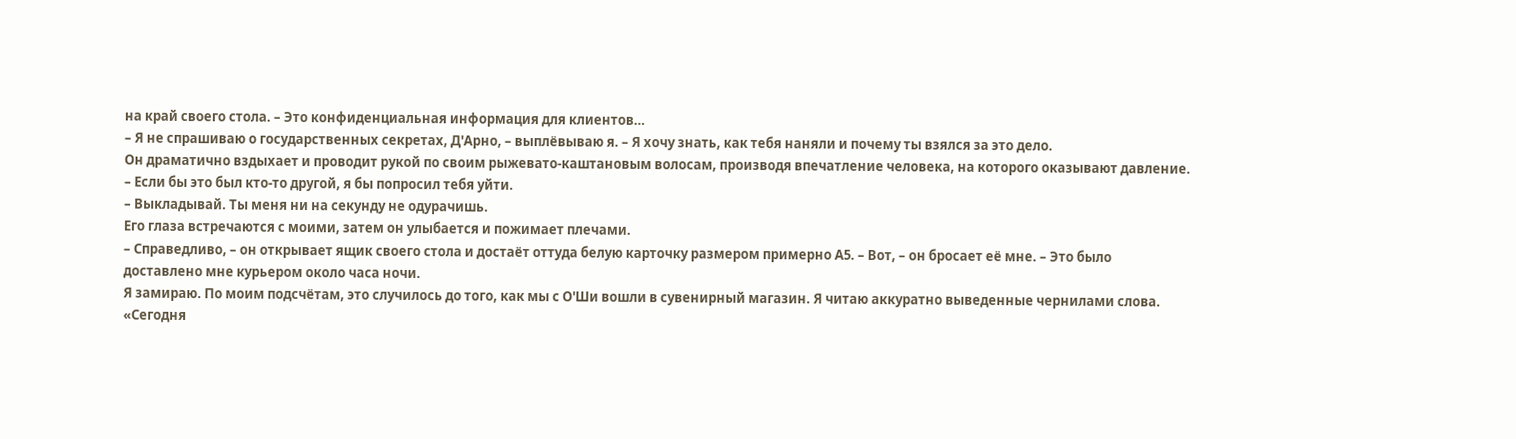на край своего стола. – Это конфиденциальная информация для клиентов…
– Я не спрашиваю о государственных секретах, Д'Арно, – выплёвываю я. – Я хочу знать, как тебя наняли и почему ты взялся за это дело.
Он драматично вздыхает и проводит рукой по своим рыжевато-каштановым волосам, производя впечатление человека, на которого оказывают давление.
– Если бы это был кто-то другой, я бы попросил тебя уйти.
– Выкладывай. Ты меня ни на секунду не одурачишь.
Его глаза встречаются с моими, затем он улыбается и пожимает плечами.
– Справедливо, – он открывает ящик своего стола и достаёт оттуда белую карточку размером примерно А5. – Вот, – он бросает её мне. – Это было доставлено мне курьером около часа ночи.
Я замираю. По моим подсчётам, это случилось до того, как мы с О'Ши вошли в сувенирный магазин. Я читаю аккуратно выведенные чернилами слова.
«Сегодня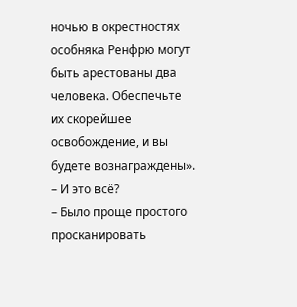ночью в окрестностях особняка Ренфрю могут быть арестованы два человека. Обеспечьте их скорейшее освобождение, и вы будете вознаграждены».
– И это всё?
– Было проще простого просканировать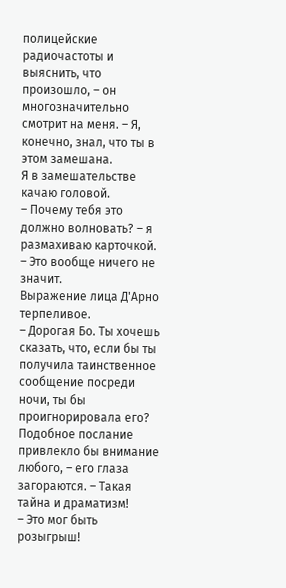полицейские радиочастоты и выяснить, что произошло, – он многозначительно смотрит на меня. – Я, конечно, знал, что ты в этом замешана.
Я в замешательстве качаю головой.
– Почему тебя это должно волновать? – я размахиваю карточкой. – Это вообще ничего не значит.
Выражение лица Д'Арно терпеливое.
– Дорогая Бо. Ты хочешь сказать, что, если бы ты получила таинственное сообщение посреди ночи, ты бы проигнорировала его? Подобное послание привлекло бы внимание любого, – его глаза загораются. – Такая тайна и драматизм!
– Это мог быть розыгрыш!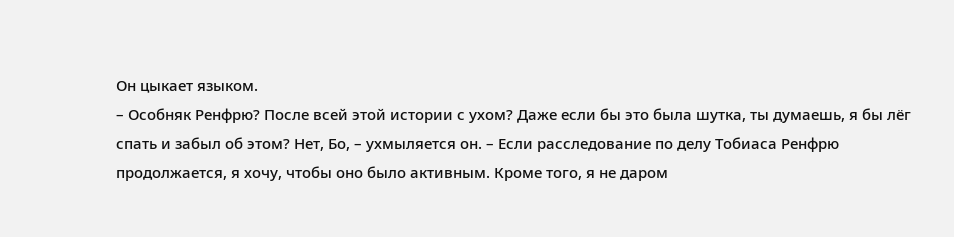Он цыкает языком.
– Особняк Ренфрю? После всей этой истории с ухом? Даже если бы это была шутка, ты думаешь, я бы лёг спать и забыл об этом? Нет, Бо, – ухмыляется он. – Если расследование по делу Тобиаса Ренфрю продолжается, я хочу, чтобы оно было активным. Кроме того, я не даром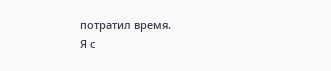потратил время.
Я с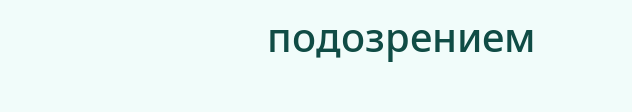подозрением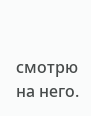смотрю на него.